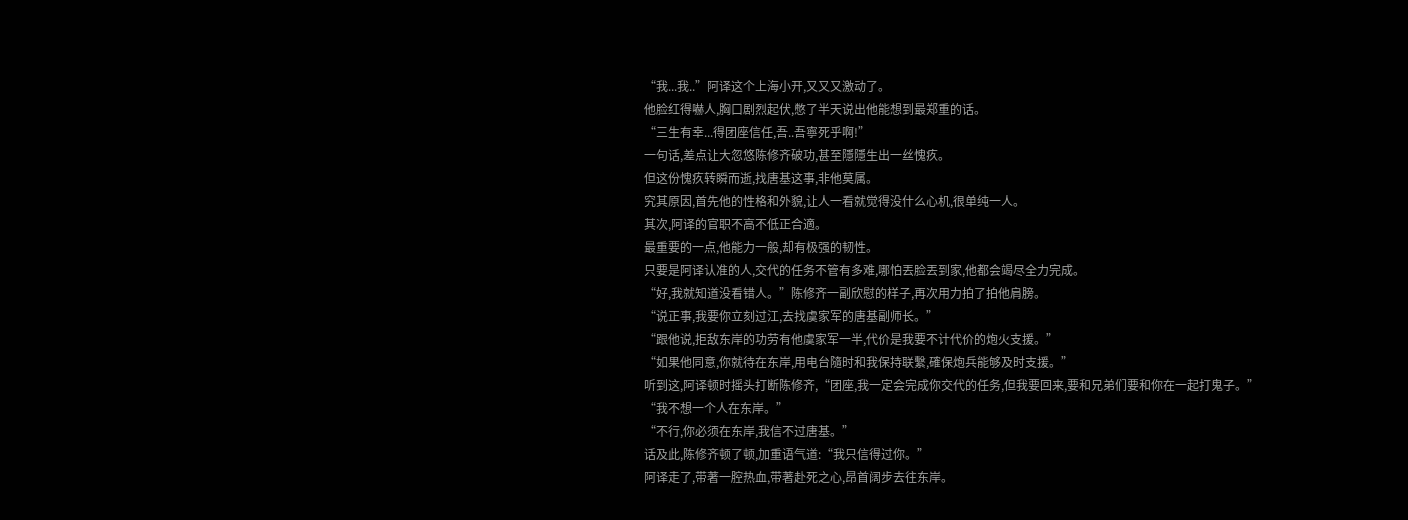“我...我..”阿译这个上海小开,又又又激动了。
他脸红得嚇人,胸口剧烈起伏,憋了半天说出他能想到最郑重的话。
“三生有幸...得团座信任,吾..吾寧死乎啊!”
一句话,差点让大忽悠陈修齐破功,甚至隱隱生出一丝愧疚。
但这份愧疚转瞬而逝,找唐基这事,非他莫属。
究其原因,首先他的性格和外貌,让人一看就觉得没什么心机,很单纯一人。
其次,阿译的官职不高不低正合適。
最重要的一点,他能力一般,却有极强的韧性。
只要是阿译认准的人,交代的任务不管有多难,哪怕丟脸丟到家,他都会竭尽全力完成。
“好,我就知道没看错人。”陈修齐一副欣慰的样子,再次用力拍了拍他肩膀。
“说正事,我要你立刻过江,去找虞家军的唐基副师长。”
“跟他说,拒敌东岸的功劳有他虞家军一半,代价是我要不计代价的炮火支援。”
“如果他同意,你就待在东岸,用电台隨时和我保持联繫,確保炮兵能够及时支援。”
听到这,阿译顿时摇头打断陈修齐,“团座,我一定会完成你交代的任务,但我要回来,要和兄弟们要和你在一起打鬼子。”
“我不想一个人在东岸。”
“不行,你必须在东岸,我信不过唐基。”
话及此,陈修齐顿了顿,加重语气道:“我只信得过你。”
阿译走了,带著一腔热血,带著赴死之心,昂首阔步去往东岸。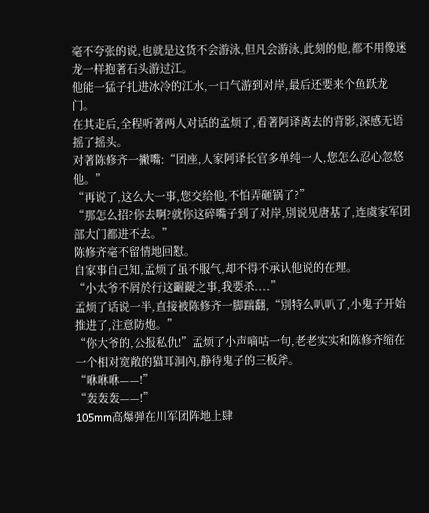毫不夸张的说,也就是这货不会游泳,但凡会游泳,此刻的他,都不用像迷龙一样抱著石头游过江。
他能一猛子扎进冰冷的江水,一口气游到对岸,最后还要来个鱼跃龙门。
在其走后,全程听著两人对话的孟烦了,看著阿译离去的背影,深感无语摇了摇头。
对著陈修齐一撇嘴:“团座,人家阿译长官多单纯一人,您怎么忍心忽悠他。”
“再说了,这么大一事,您交给他,不怕弄砸锅了?”
“那怎么招?你去啊?就你这碎嘴子到了对岸,別说见唐基了,连虞家军团部大门都进不去。”
陈修齐毫不留情地回懟。
自家事自己知,孟烦了虽不服气,却不得不承认他说的在理。
“小太爷不屑於行这齷齪之事,我要杀....”
孟烦了话说一半,直接被陈修齐一脚踹翻,“別特么叭叭了,小鬼子开始推进了,注意防炮。”
“你大爷的,公报私仇!”孟烦了小声嘀咕一句,老老实实和陈修齐缩在一个相对宽敞的猫耳洞內,静待鬼子的三板斧。
“咻咻咻——!”
“轰轰轰——!”
105mm高爆弹在川军团阵地上肆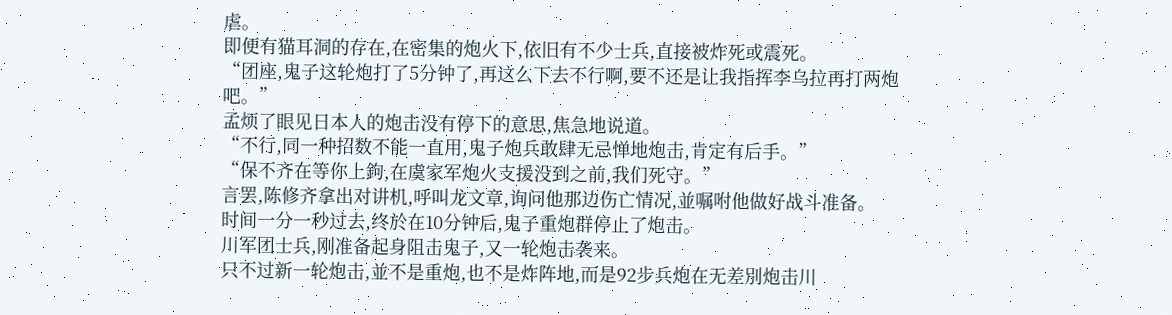虐。
即便有猫耳洞的存在,在密集的炮火下,依旧有不少士兵,直接被炸死或震死。
“团座,鬼子这轮炮打了5分钟了,再这么下去不行啊,要不还是让我指挥李乌拉再打两炮吧。”
孟烦了眼见日本人的炮击没有停下的意思,焦急地说道。
“不行,同一种招数不能一直用,鬼子炮兵敢肆无忌惮地炮击,肯定有后手。”
“保不齐在等你上鉤,在虞家军炮火支援没到之前,我们死守。”
言罢,陈修齐拿出对讲机,呼叫龙文章,询问他那边伤亡情况,並嘱咐他做好战斗准备。
时间一分一秒过去,终於在10分钟后,鬼子重炮群停止了炮击。
川军团士兵,刚准备起身阻击鬼子,又一轮炮击袭来。
只不过新一轮炮击,並不是重炮,也不是炸阵地,而是92步兵炮在无差別炮击川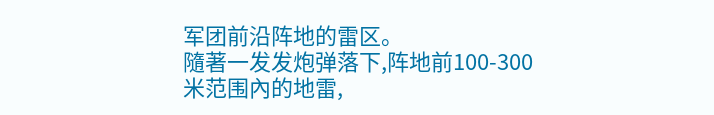军团前沿阵地的雷区。
隨著一发发炮弹落下,阵地前100-300米范围內的地雷,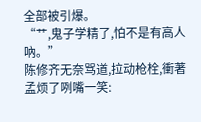全部被引爆。
“艹,鬼子学精了,怕不是有高人吶。”
陈修齐无奈骂道,拉动枪栓,衝著孟烦了咧嘴一笑: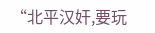“北平汉奸,要玩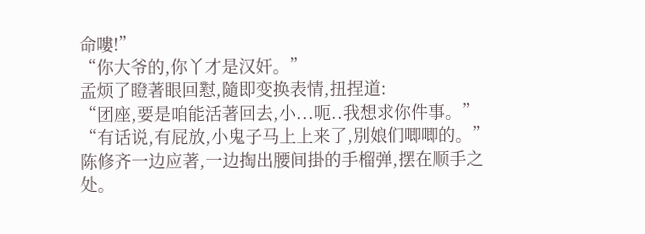命嘍!”
“你大爷的,你丫才是汉奸。”
孟烦了瞪著眼回懟,隨即变换表情,扭捏道:
“团座,要是咱能活著回去,小...呃..我想求你件事。”
“有话说,有屁放,小鬼子马上上来了,別娘们唧唧的。”
陈修齐一边应著,一边掏出腰间掛的手榴弹,摆在顺手之处。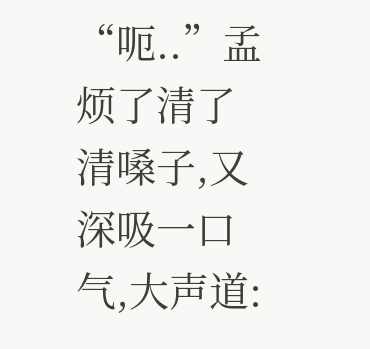“呃..”孟烦了清了清嗓子,又深吸一口气,大声道: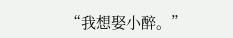“我想娶小醉。”